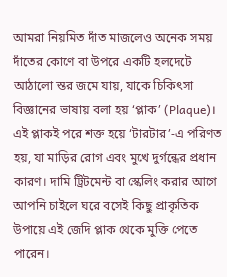আমরা নিয়মিত দাঁত মাজলেও অনেক সময় দাঁতের কোণে বা উপরে একটি হলদেটে আঠালো স্তর জমে যায়, যাকে চিকিৎসা বিজ্ঞানের ভাষায় বলা হয় ‘প্লাক’ (Plaque)। এই প্লাকই পরে শক্ত হয়ে ‘টারটার’-এ পরিণত হয়, যা মাড়ির রোগ এবং মুখে দুর্গন্ধের প্রধান কারণ। দামি ট্রিটমেন্ট বা স্কেলিং করার আগে আপনি চাইলে ঘরে বসেই কিছু প্রাকৃতিক উপায়ে এই জেদি প্লাক থেকে মুক্তি পেতে পারেন।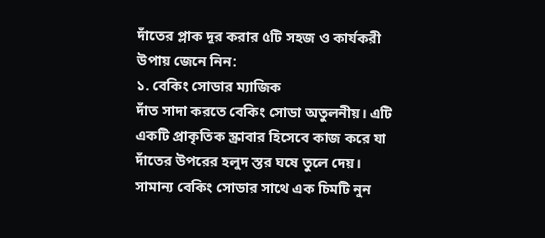দাঁতের প্লাক দূর করার ৫টি সহজ ও কার্যকরী উপায় জেনে নিন:
১. বেকিং সোডার ম্যাজিক
দাঁত সাদা করতে বেকিং সোডা অতুলনীয়। এটি একটি প্রাকৃতিক স্ক্রাবার হিসেবে কাজ করে যা দাঁতের উপরের হলুদ স্তর ঘষে তুলে দেয়। সামান্য বেকিং সোডার সাথে এক চিমটি নুন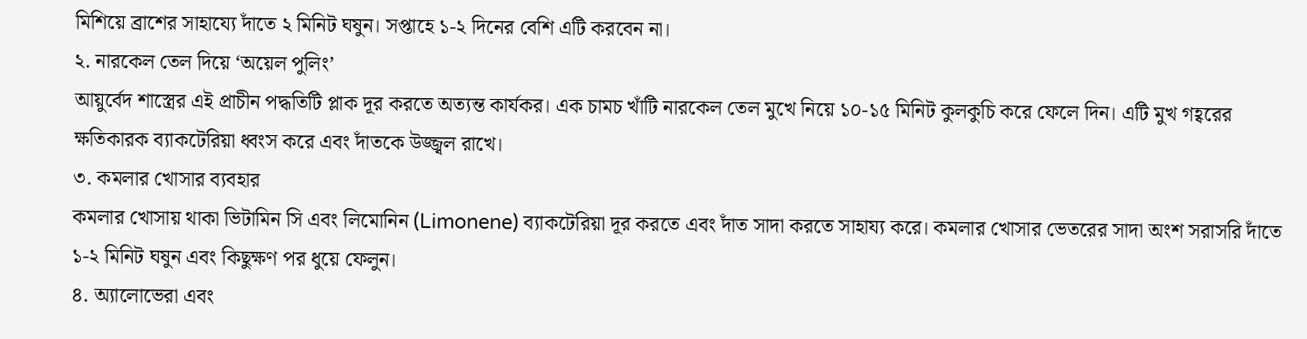মিশিয়ে ব্রাশের সাহায্যে দাঁতে ২ মিনিট ঘষুন। সপ্তাহে ১-২ দিনের বেশি এটি করবেন না।
২. নারকেল তেল দিয়ে ‘অয়েল পুলিং’
আয়ুর্বেদ শাস্ত্রের এই প্রাচীন পদ্ধতিটি প্লাক দূর করতে অত্যন্ত কার্যকর। এক চামচ খাঁটি নারকেল তেল মুখে নিয়ে ১০-১৫ মিনিট কুলকুচি করে ফেলে দিন। এটি মুখ গহ্বরের ক্ষতিকারক ব্যাকটেরিয়া ধ্বংস করে এবং দাঁতকে উজ্জ্বল রাখে।
৩. কমলার খোসার ব্যবহার
কমলার খোসায় থাকা ভিটামিন সি এবং লিমোনিন (Limonene) ব্যাকটেরিয়া দূর করতে এবং দাঁত সাদা করতে সাহায্য করে। কমলার খোসার ভেতরের সাদা অংশ সরাসরি দাঁতে ১-২ মিনিট ঘষুন এবং কিছুক্ষণ পর ধুয়ে ফেলুন।
৪. অ্যালোভেরা এবং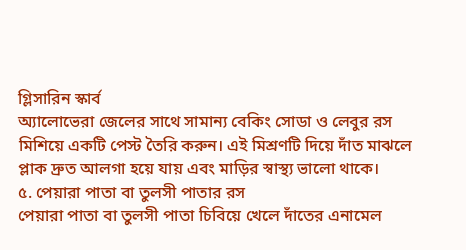গ্লিসারিন স্কার্ব
অ্যালোভেরা জেলের সাথে সামান্য বেকিং সোডা ও লেবুর রস মিশিয়ে একটি পেস্ট তৈরি করুন। এই মিশ্রণটি দিয়ে দাঁত মাঝলে প্লাক দ্রুত আলগা হয়ে যায় এবং মাড়ির স্বাস্থ্য ভালো থাকে।
৫. পেয়ারা পাতা বা তুলসী পাতার রস
পেয়ারা পাতা বা তুলসী পাতা চিবিয়ে খেলে দাঁতের এনামেল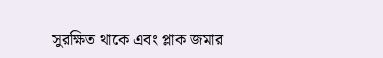সুরক্ষিত থাকে এবং প্লাক জমার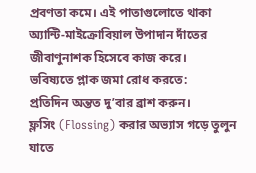প্রবণতা কমে। এই পাতাগুলোতে থাকা অ্যান্টি-মাইক্রোবিয়াল উপাদান দাঁতের জীবাণুনাশক হিসেবে কাজ করে।
ভবিষ্যতে প্লাক জমা রোধ করতে:
প্রতিদিন অন্তত দু’বার ব্রাশ করুন।
ফ্লসিং (Flossing) করার অভ্যাস গড়ে তুলুন যাতে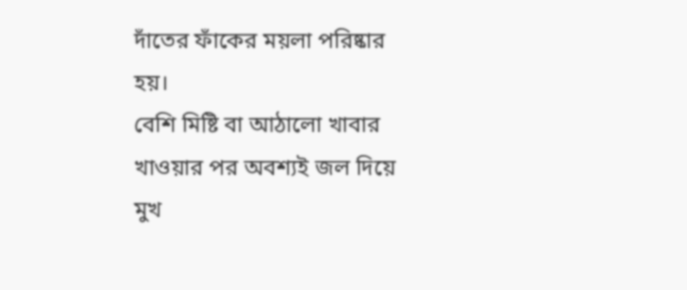দাঁতের ফাঁকের ময়লা পরিষ্কার হয়।
বেশি মিষ্টি বা আঠালো খাবার খাওয়ার পর অবশ্যই জল দিয়ে মুখ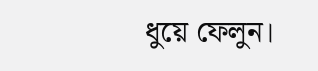ধুয়ে ফেলুন।